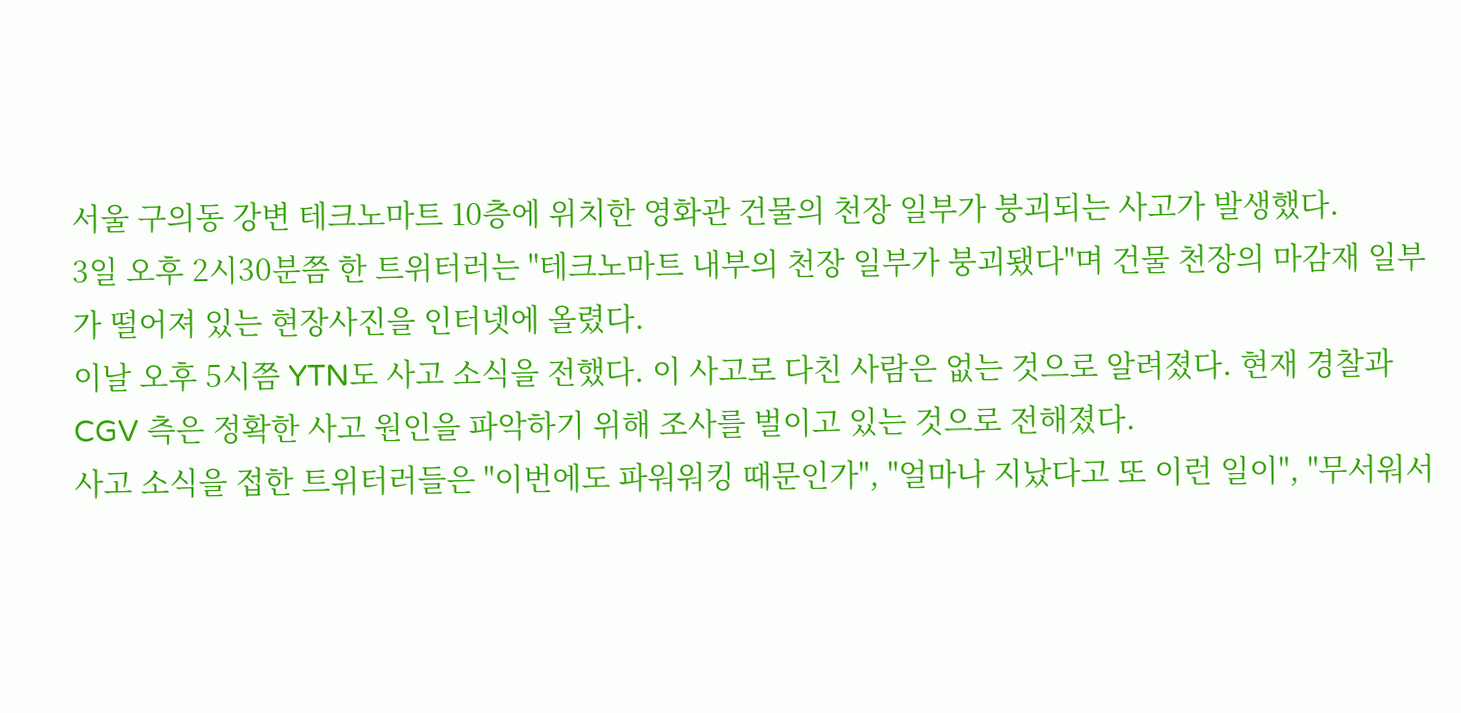서울 구의동 강변 테크노마트 10층에 위치한 영화관 건물의 천장 일부가 붕괴되는 사고가 발생했다.
3일 오후 2시30분쯤 한 트위터러는 "테크노마트 내부의 천장 일부가 붕괴됐다"며 건물 천장의 마감재 일부가 떨어져 있는 현장사진을 인터넷에 올렸다.
이날 오후 5시쯤 YTN도 사고 소식을 전했다. 이 사고로 다친 사람은 없는 것으로 알려졌다. 현재 경찰과 CGV 측은 정확한 사고 원인을 파악하기 위해 조사를 벌이고 있는 것으로 전해졌다.
사고 소식을 접한 트위터러들은 "이번에도 파워워킹 때문인가", "얼마나 지났다고 또 이런 일이", "무서워서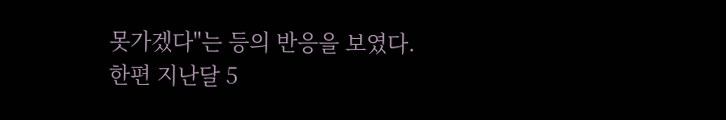못가겠다"는 등의 반응을 보였다.
한편 지난달 5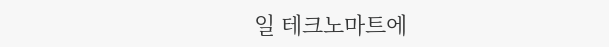일 테크노마트에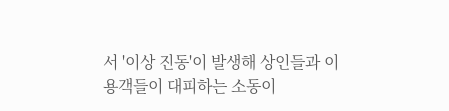서 '이상 진동'이 발생해 상인들과 이용객들이 대피하는 소동이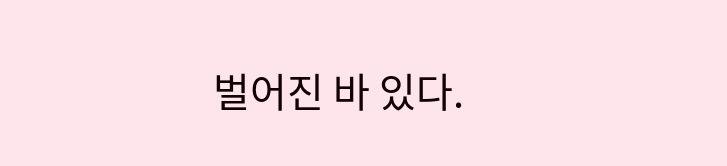벌어진 바 있다.